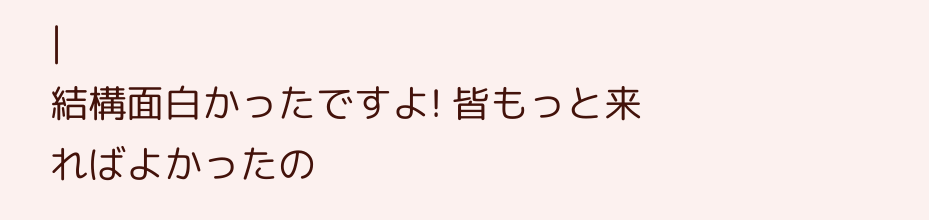|
結構面白かったですよ! 皆もっと来ればよかったの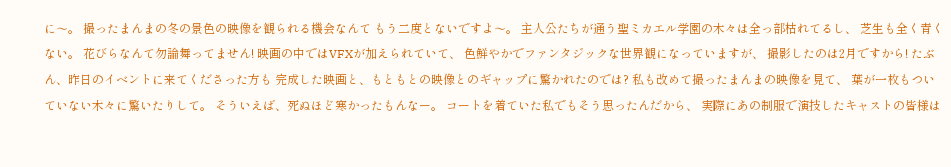に〜。 撮ったまんまの冬の景色の映像を観られる機会なんて もう二度とないですよ〜。 主人公たちが通う聖ミカエル学園の木々は全っ部枯れてるし、 芝生も全く青くない。 花びらなんて勿論舞ってません! 映画の中ではVFXが加えられていて、 色鮮やかでファンタジックな世界観になっていますが、 撮影したのは2月ですから! たぶん、昨日のイベントに来てくださった方も 完成した映画と、もともとの映像とのギャップに驚かれたのでは? 私も改めて撮ったまんまの映像を見て、 葉が一枚もついていない木々に驚いたりして。 そういえば、死ぬほど寒かったもんなー。 コートを着ていた私でもそう思ったんだから、 実際にあの制服で演技したキャストの皆様は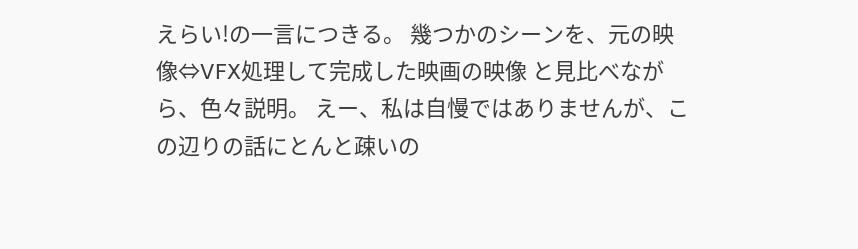えらい!の一言につきる。 幾つかのシーンを、元の映像⇔VFX処理して完成した映画の映像 と見比べながら、色々説明。 えー、私は自慢ではありませんが、この辺りの話にとんと疎いの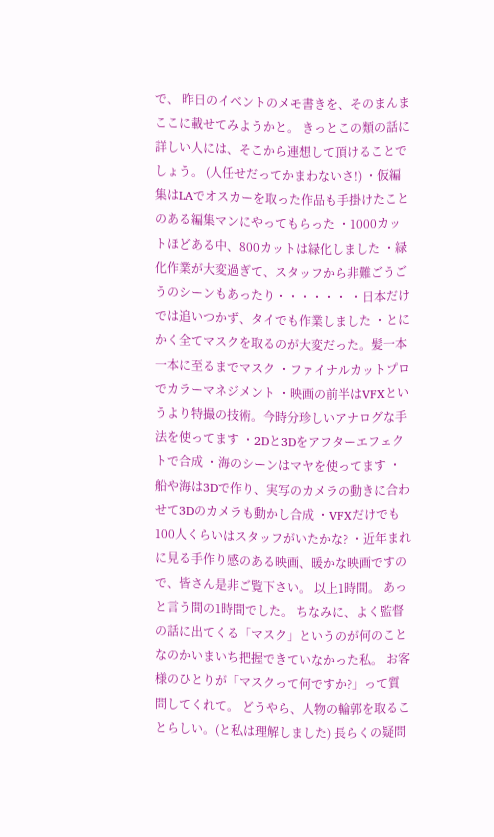で、 昨日のイベントのメモ書きを、そのまんまここに載せてみようかと。 きっとこの類の話に詳しい人には、そこから連想して頂けることでしょう。 (人任せだってかまわないさ!) ・仮編集はLAでオスカーを取った作品も手掛けたことのある編集マンにやってもらった ・1000カットほどある中、800カットは緑化しました ・緑化作業が大変過ぎて、スタッフから非難ごうごうのシーンもあったり・・・・・・ ・日本だけでは追いつかず、タイでも作業しました ・とにかく全てマスクを取るのが大変だった。髪一本一本に至るまでマスク ・ファイナルカットプロでカラーマネジメント ・映画の前半はVFXというより特撮の技術。今時分珍しいアナログな手法を使ってます ・2Dと3Dをアフターエフェクトで合成 ・海のシーンはマヤを使ってます ・船や海は3Dで作り、実写のカメラの動きに合わせて3Dのカメラも動かし合成 ・VFXだけでも100人くらいはスタッフがいたかな? ・近年まれに見る手作り感のある映画、暖かな映画ですので、皆さん是非ご覧下さい。 以上1時間。 あっと言う間の1時間でした。 ちなみに、よく監督の話に出てくる「マスク」というのが何のことなのかいまいち把握できていなかった私。 お客様のひとりが「マスクって何ですか?」って質問してくれて。 どうやら、人物の輪郭を取ることらしい。(と私は理解しました) 長らくの疑問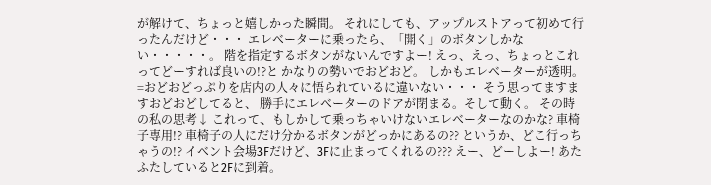が解けて、ちょっと嬉しかった瞬間。 それにしても、アップルストアって初めて行ったんだけど・・・ エレベーターに乗ったら、「開く」のボタンしかない・・・・・。 階を指定するボタンがないんですよー! えっ、えっ、ちょっとこれってどーすれば良いの!?と かなりの勢いでおどおど。 しかもエレベーターが透明。 =おどおどっぷりを店内の人々に悟られているに違いない・・・ そう思ってますますおどおどしてると、 勝手にエレベーターのドアが閉まる。そして動く。 その時の私の思考↓ これって、もしかして乗っちゃいけないエレベーターなのかな? 車椅子専用!? 車椅子の人にだけ分かるボタンがどっかにあるの?? というか、どこ行っちゃうの!? イベント会場3Fだけど、3Fに止まってくれるの??? えー、どーしよー! あたふたしていると2Fに到着。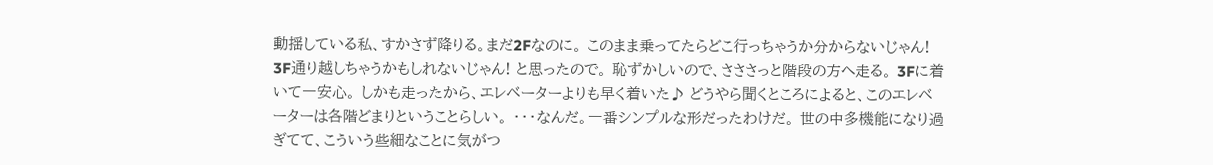動揺している私、すかさず降りる。まだ2Fなのに。 このまま乗ってたらどこ行っちゃうか分からないじゃん! 3F通り越しちゃうかもしれないじゃん! と思ったので。 恥ずかしいので、さささっと階段の方へ走る。 3Fに着いて一安心。 しかも走ったから、エレベーターよりも早く着いた♪ どうやら聞くところによると、このエレベーターは各階どまりということらしい。 ・・・なんだ。一番シンプルな形だったわけだ。 世の中多機能になり過ぎてて、こういう些細なことに気がつ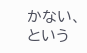かない、という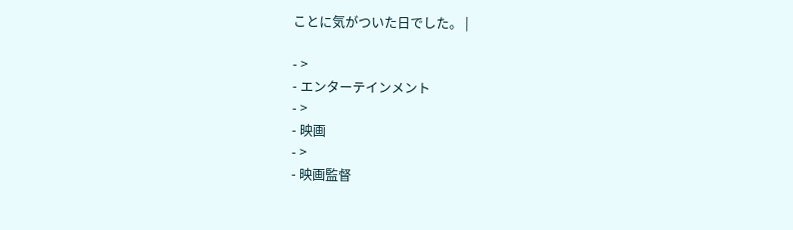ことに気がついた日でした。 |

- >
- エンターテインメント
- >
- 映画
- >
- 映画監督